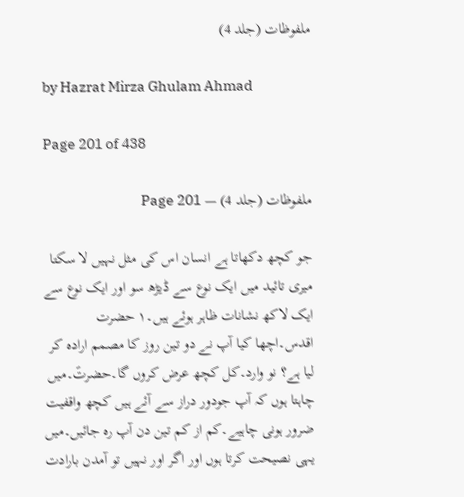ملفوظات (جلد 4)

by Hazrat Mirza Ghulam Ahmad

Page 201 of 438

ملفوظات (جلد 4) — Page 201

جو کچھ دکھاتا ہے انسان اس کی مثل نہیں لا سکتا میری تائید میں ایک نوع سے ڈیڑھ سو اور ایک نوع سے ایک لاکھ نشانات ظاہر ہوئے ہیں۔۱ حضرت اقدس۔اچھا کیا آپ نے دو تین روز کا مصمم ارادہ کر لیا ہے؟ نو وارد۔کل کچھ عرض کروں گا۔حضرتؑ۔میں چاہتا ہوں کہ آپ جودور دراز سے آئے ہیں کچھ واقفیت ضرور ہونی چاہیے۔کم از کم تین دن آپ رہ جائیں۔میں یہی نصیحت کرتا ہوں اور اگر اور نہیں تو آمدن بارادت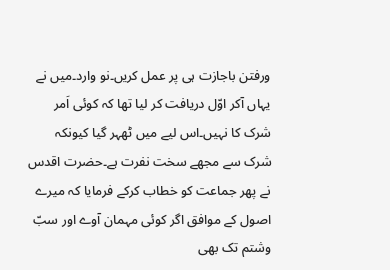ورفتن باجازت ہی پر عمل کریں۔نو وارد۔میں نے یہاں آکر اوّل دریافت کر لیا تھا کہ کوئی اَمر شرک کا نہیں۔اس لیے میں ٹھہر گیا کیونکہ شرک سے مجھے سخت نفرت ہے۔حضرت اقدس نے پھر جماعت کو خطاب کرکے فرمایا کہ میرے اصول کے موافق اگر کوئی مہمان آوے اور سبّ وشتم تک بھی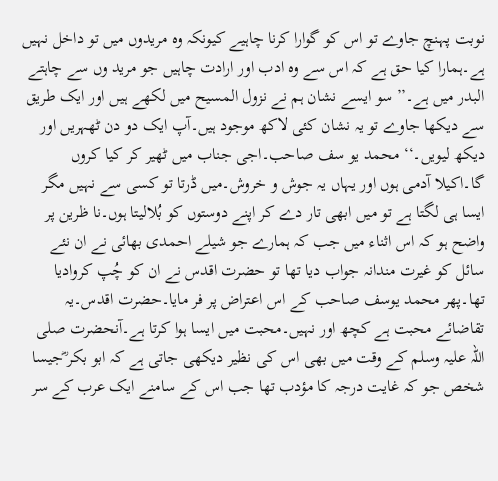نوبت پہنچ جاوے تو اس کو گوارا کرنا چاہیے کیونکہ وہ مریدوں میں تو داخل نہیں ہے۔ہمارا کیا حق ہے کہ اس سے وہ ادب اور ارادت چاہیں جو مرید وں سے چاہتے البدر میں ہے۔’’سو ایسے نشان ہم نے نزول المسیح میں لکھے ہیں اور ایک طریق سے دیکھا جاوے تو یہ نشان کئی لاکھ موجود ہیں۔آپ ایک دو دن ٹھہریں اور دیکھ لیویں۔‘‘ محمد یو سف صاحب۔اجی جناب میں ٹھیر کر کیا کروں گا۔اکیلا آدمی ہوں اور یہاں یہ جوش و خروش۔میں ڈرتا تو کسی سے نہیں مگر ایسا ہی لگتا ہے تو میں ابھی تار دے کر اپنے دوستوں کو بُلالیتا ہوں۔نا ظرین پر واضح ہو کہ اس اثناء میں جب کہ ہمارے جو شیلے احمدی بھائی نے ان نئے سائل کو غیرت مندانہ جواب دیا تھا تو حضرت اقدس نے ان کو چُپ کروادیا تھا۔پھر محمد یوسف صاحب کے اس اعتراض پر فر مایا۔حضرت اقدس۔یہ تقاضائے محبت ہے کچھ اور نہیں۔محبت میں ایسا ہوا کرتا ہے۔آنحضرت صلی اللہ علیہ وسلم کے وقت میں بھی اس کی نظیر دیکھی جاتی ہے کہ ابو بکر ؓجیسا شخص جو کہ غایت درجہ کا مؤدب تھا جب اس کے سامنے ایک عرب کے سر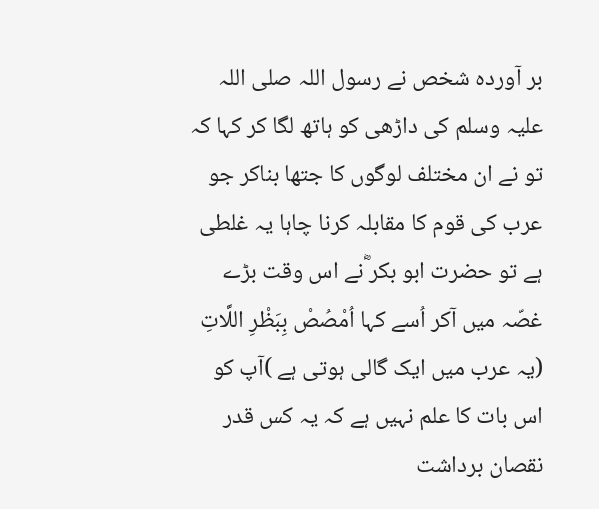بر آوردہ شخص نے رسول اللہ صلی اللہ علیہ وسلم کی داڑھی کو ہاتھ لگا کر کہا کہ تو نے ان مختلف لوگوں کا جتھا بناکر جو عرب کی قوم کا مقابلہ کرنا چاہا یہ غلطی ہے تو حضرت ابو بکر ؓنے اس وقت بڑے غصّہ میں آکر اُسے کہا اُمْصُصْ بِبَظْرِ اللَّاتِ (یہ عرب میں ایک گالی ہوتی ہے )آپ کو اس بات کا علم نہیں ہے کہ یہ کس قدر نقصان برداشت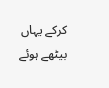کرکے یہاں بیٹھے ہوئے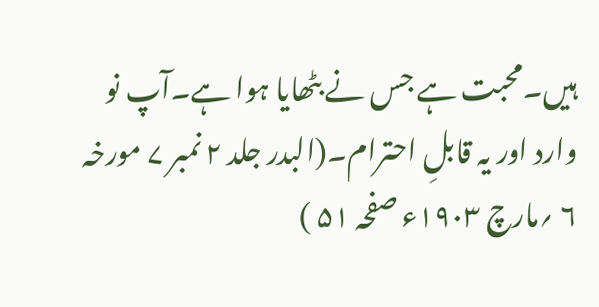ہیں۔محبت ہے جس نے بٹھایا ہوا ہے۔آپ نو وارد اور یہ قابلِ احترام۔(البدر جلد ۲ نمبر ۷ مورخہ ۶ ؍مارچ ۱۹۰۳ء صفحہ ۵۱ )